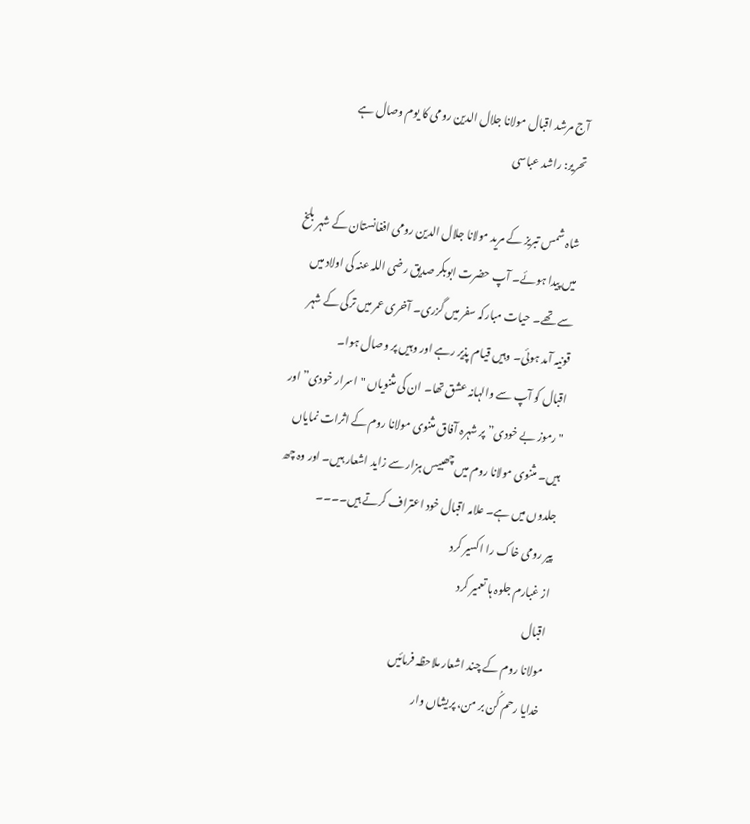آج مرشد اقبال مولانا جلال الدین رومی کا یوم وصال ہے
تحریر: راشد عباسی

شاہ شمس تبریز کے مرید مولانا جلال الدین رومی افغانستان کے شہر بلخ میں پیدا ہوئے۔ آپ حضرت ابوبکر صدیق رضی اللہ عنہ کی اولاد میں سے تھے۔ حیات مبارکہ سفر میں گزری۔ آخری عمر میں ترکی کے شہر قونیہ آمد ہوئی۔ وہیں قیام پذیر رہے اور وہیں پر وصال ہوا۔
اقبال کو آپ سے والہانہ عشق تھا۔ ان کی مثنویاں "اسرار خودی” اور "رموز بے خودی” پر شہرہ آفاق مثنوی مولانا روم کے اثرات نمایاں ہیں۔ مثنوی مولانا روم میں چھبیس ہزار سے زاید اشعار ہیں۔ اور وہ چھ جلدوں میں ہے۔ علامہ اقبال خود اعتراف کرتے ہیں۔۔۔۔
پیر رومی خاک را اکسیر کرد
از غبارم جلوہ ہا تعمیر کرد
اقبال
مولانا روم کے چند اشعار ملاحظہ فرمائیں
خدایا رحم کُن بر من، پریشاں وار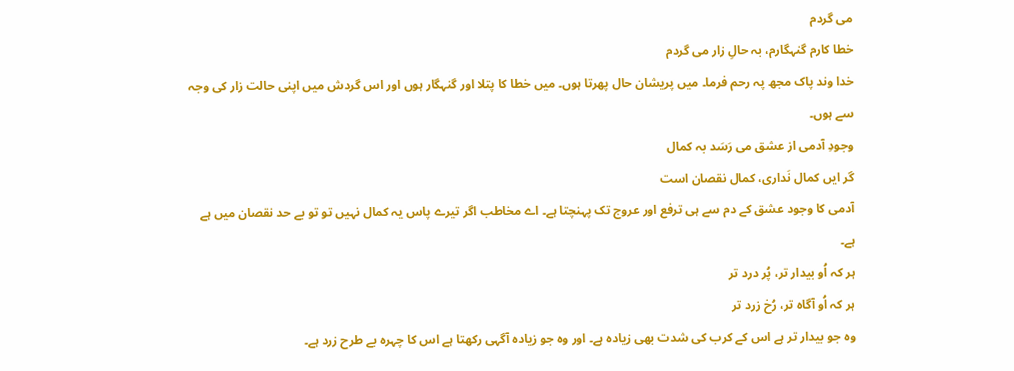می گردم
خطا کارم گنہگارم، بہ حالِ زار می گردم
خدا وند پاک مجھ پہ رحم فرما۔ میں پریشان حال پھرتا ہوں۔ میں خطا کا پتلا اور گنہگار ہوں اور اس گردش میں اپنی حالت زار کی وجہ سے ہوں۔
وجودِ آدمی از عشق می رَسَد بہ کمال
گر ایں کمال نَداری، کمال نقصان است
آدمی کا وجود عشق کے دم سے ہی ترفع اور عروج تک پہنچتا ہے۔ اے مخاطب اگر تیرے پاس یہ کمال نہیں تو تو بے حد نقصان میں ہے ہے۔
ہر کہ اُو بیدار تر، پُر درد تر
ہر کہ اُو آگاہ تر، رُخ زرد تر
وہ جو بیدار تر ہے اس کے کرب کی شدت بھی زیادہ ہے۔ اور وہ جو زیادہ آگہی رکھتا ہے اس کا چہرہ بے طرح زرد ہے۔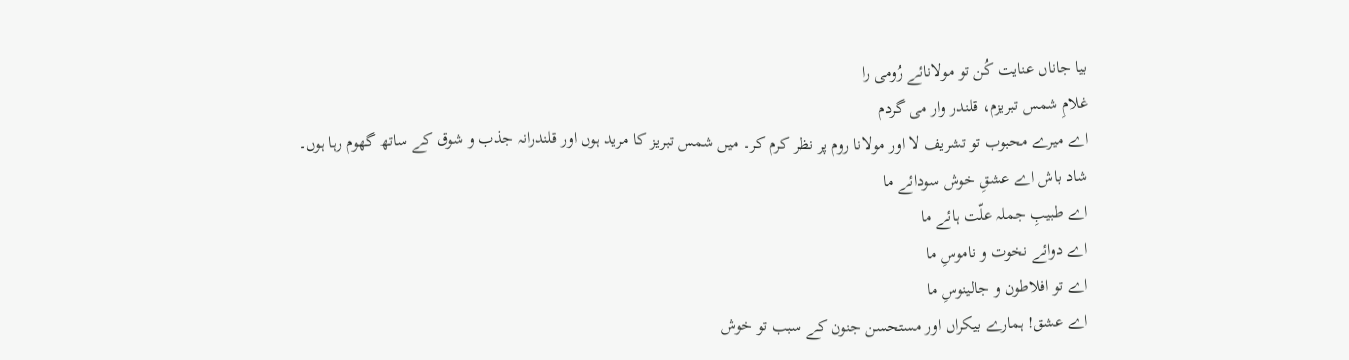بیا جاناں عنایت کُن تو مولانائے رُومی را
غلامِ شمس تبریزم، قلندر وار می گردم
اے میرے محبوب تو تشریف لا اور مولانا روم پر نظر کرم کر۔ میں شمس تبریز کا مرید ہوں اور قلندرانہ جذب و شوق کے ساتھ گھوم رہا ہوں۔
شاد باش اے عشقِ خوش سودائے ما
اے طبیبِ جملہ علّت ہائے ما
اے دوائے نخوت و ناموسِ ما
اے تو افلاطون و جالینوسِ ما
اے عشق! ہمارے بیکراں اور مستحسن جنون کے سبب تو خوش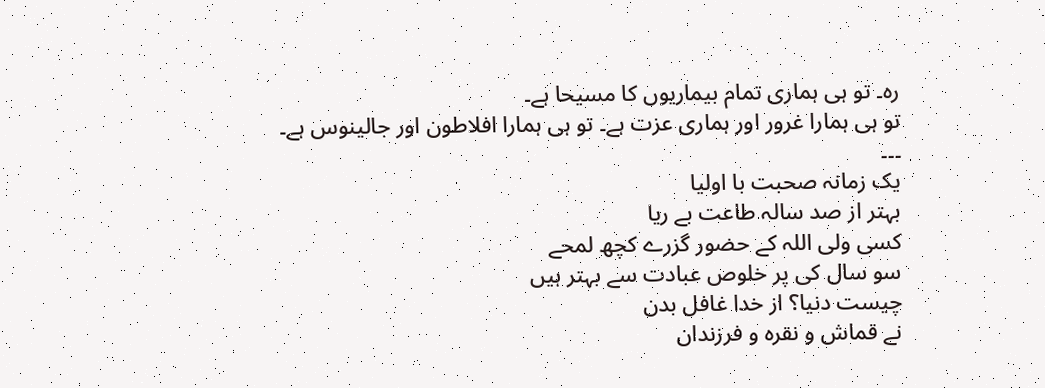رہ۔ تو ہی ہماری تمام بیماریوں کا مسیحا ہے۔
تو ہی ہمارا غرور اور ہماری عزت ہے۔ تو ہی ہمارا افلاطون اور جالینوس ہے۔
۔۔۔
یک زمانہ صحبت با اولیا
بہتر از صد سالہ طاعت بے ریا
کسی ولی اللہ کے حضور گزرے کچھ لمحے
سو سال کی پر خلوص عبادت سے بہتر ہیں
چیست دنیا؟ از خدا غافل بدن
نے قماش و نقرہ و فرزندان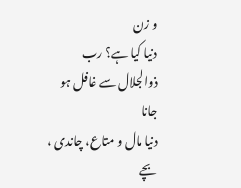و زن
دنیا کیا ہے؟ رب ذوالجلال سے غافل ہو جانا
دنیا مال و متاع، چاندی ، بچے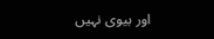اور بیوی نہیں